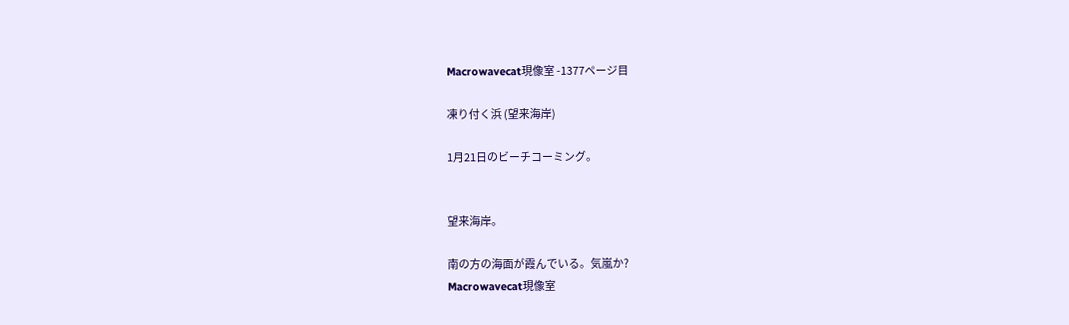Macrowavecat現像室 -1377ページ目

凍り付く浜 (望来海岸)

1月21日のビーチコーミング。


望来海岸。

南の方の海面が霞んでいる。気嵐か?
Macrowavecat現像室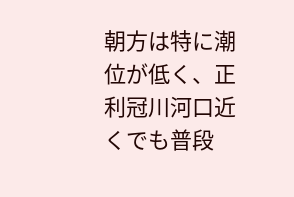朝方は特に潮位が低く、正利冠川河口近くでも普段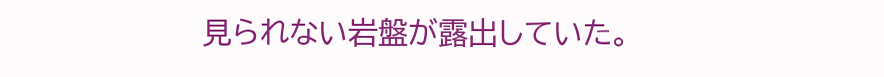見られない岩盤が露出していた。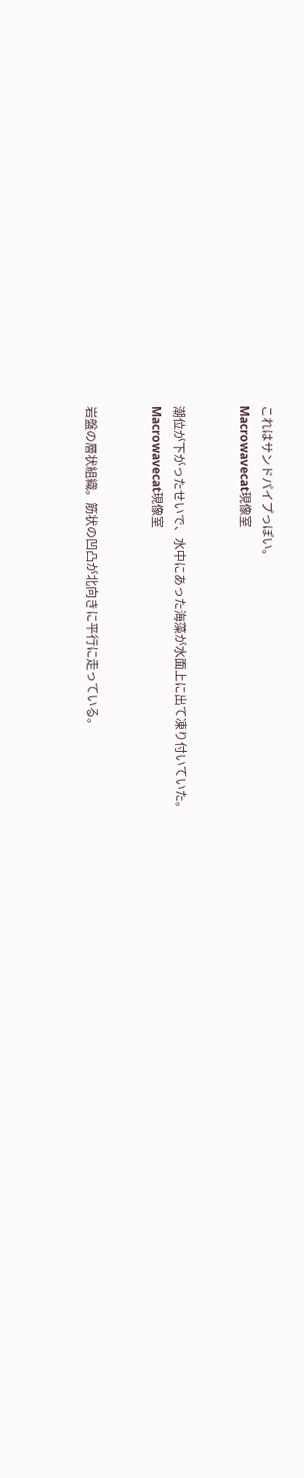これはサンドパイプっぽい。
Macrowavecat現像室


潮位が下がったせいで、水中にあった海藻が水面上に出て凍り付いていた。
Macrowavecat現像室


岩盤の層状組織。筋状の凹凸が北向きに平行に走っている。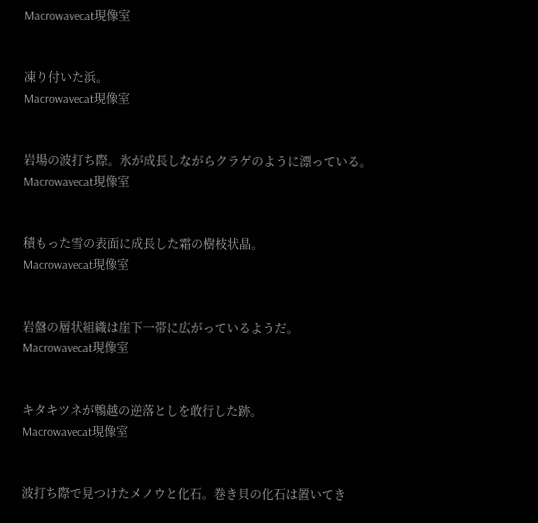Macrowavecat現像室


凍り付いた浜。
Macrowavecat現像室


岩場の波打ち際。氷が成長しながらクラゲのように漂っている。
Macrowavecat現像室


積もった雪の表面に成長した霜の樹枝状晶。
Macrowavecat現像室


岩盤の層状組織は崖下一帯に広がっているようだ。
Macrowavecat現像室


キタキツネが鵯越の逆落としを敢行した跡。
Macrowavecat現像室


波打ち際で見つけたメノウと化石。巻き貝の化石は置いてき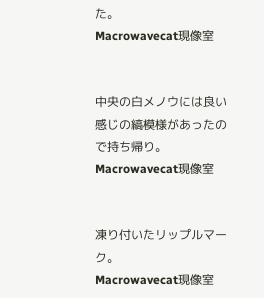た。
Macrowavecat現像室


中央の白メノウには良い感じの縞模様があったので持ち帰り。
Macrowavecat現像室


凍り付いたリップルマーク。
Macrowavecat現像室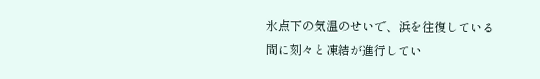氷点下の気温のせいで、浜を往復している間に刻々と凍結が進行してい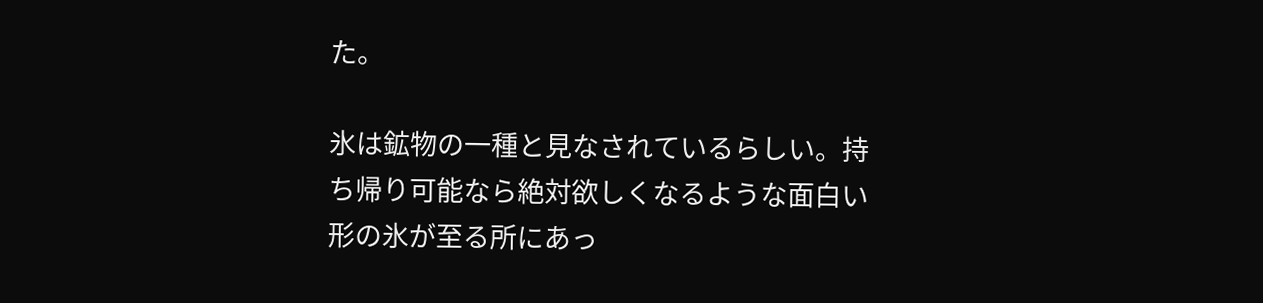た。

氷は鉱物の一種と見なされているらしい。持ち帰り可能なら絶対欲しくなるような面白い形の氷が至る所にあっ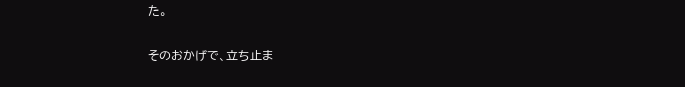た。

そのおかげで、立ち止ま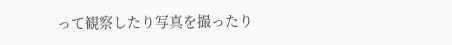って観察したり写真を撮ったり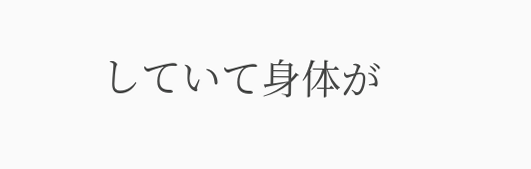していて身体が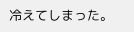冷えてしまった。